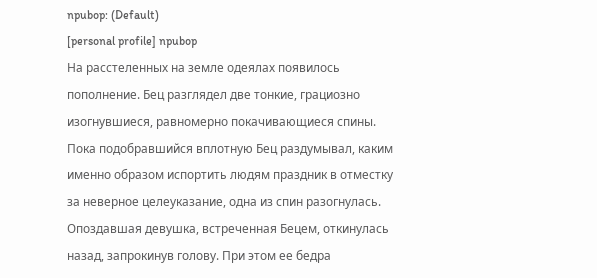npubop: (Default)
[personal profile] npubop
На расстеленных на земле одеялах появилось пополнение. Бец разглядел две тонкие, грациозно изогнувшиеся, равномерно покачивающиеся спины. Пока подобравшийся вплотную Бец раздумывал, каким именно образом испортить людям праздник в отместку за неверное целеуказание, одна из спин разогнулась. Опоздавшая девушка, встреченная Бецем, откинулась назад, запрокинув голову. При этом ее бедра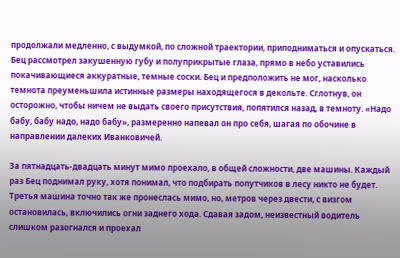продолжали медленно, с выдумкой, по сложной траектории, приподниматься и опускаться. Бец рассмотрел закушенную губу и полуприкрытые глаза, прямо в небо уставились покачивающиеся аккуратные, темные соски. Бец и предположить не мог, насколько темнота преуменьшила истинные размеры находящегося в декольте. Сглотнув, он осторожно, чтобы ничем не выдать своего присутствия, попятился назад, в темноту. «Надо бабу, бабу надо, надо бабу», размеренно напевал он про себя, шагая по обочине в направлении далеких Иванковичей.

За пятнадцать-двадцать минут мимо проехало, в общей сложности, две машины. Каждый раз Бец поднимал руку, хотя понимал, что подбирать попутчиков в лесу никто не будет. Третья машина точно так же пронеслась мимо, но, метров через двести, с визгом остановилась, включились огни заднего хода. Сдавая задом, неизвестный водитель слишком разогнался и проехал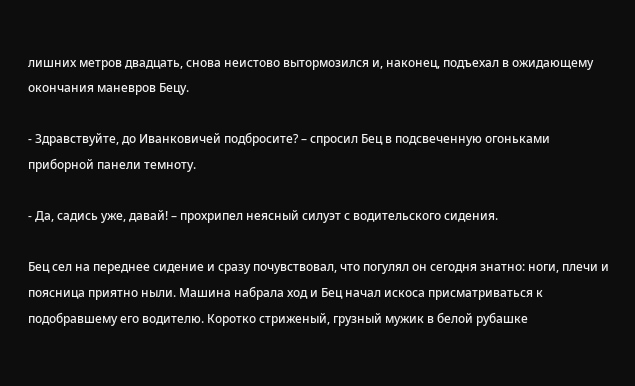лишних метров двадцать, снова неистово вытормозился и, наконец, подъехал в ожидающему окончания маневров Бецу.

- Здравствуйте, до Иванковичей подбросите? – спросил Бец в подсвеченную огоньками приборной панели темноту.

- Да, садись уже, давай! – прохрипел неясный силуэт с водительского сидения.

Бец сел на переднее сидение и сразу почувствовал, что погулял он сегодня знатно: ноги, плечи и поясница приятно ныли. Машина набрала ход и Бец начал искоса присматриваться к подобравшему его водителю. Коротко стриженый, грузный мужик в белой рубашке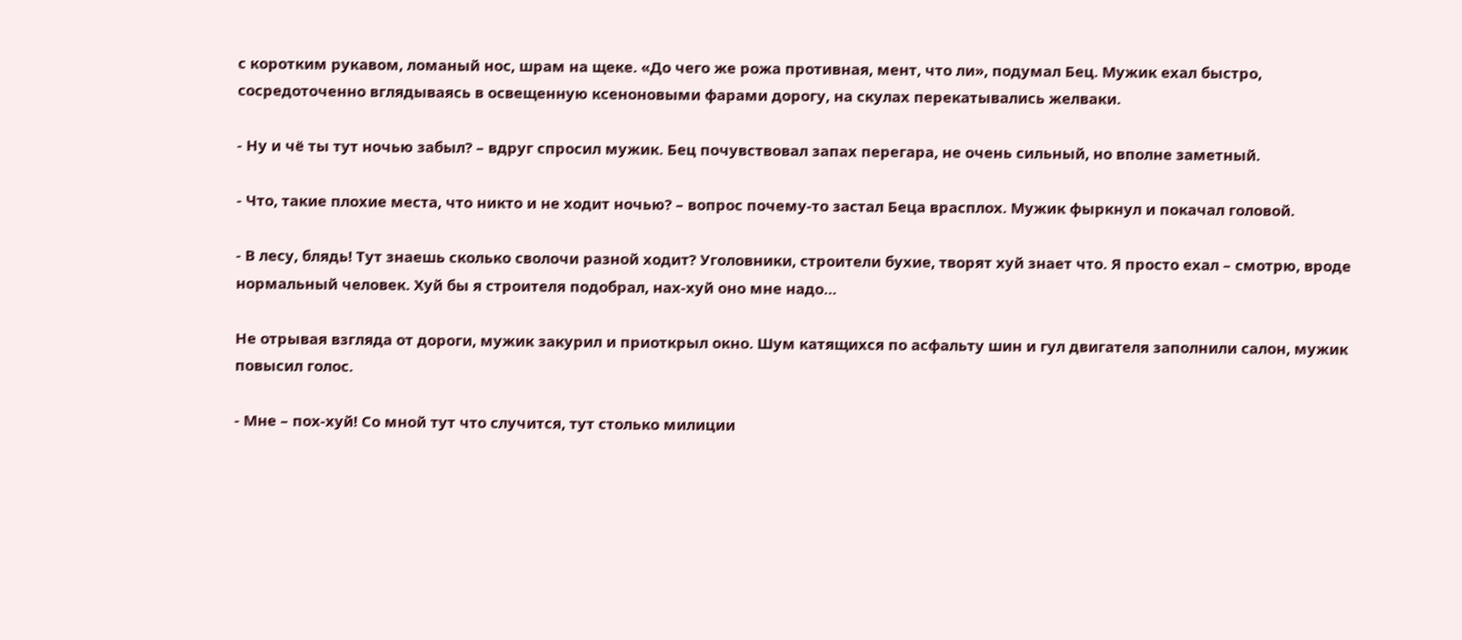с коротким рукавом, ломаный нос, шрам на щеке. «До чего же рожа противная, мент, что ли», подумал Бец. Мужик ехал быстро, сосредоточенно вглядываясь в освещенную ксеноновыми фарами дорогу, на скулах перекатывались желваки.

- Ну и чё ты тут ночью забыл? – вдруг спросил мужик. Бец почувствовал запах перегара, не очень сильный, но вполне заметный.

- Что, такие плохие места, что никто и не ходит ночью? – вопрос почему-то застал Беца врасплох. Мужик фыркнул и покачал головой.

- В лесу, блядь! Тут знаешь сколько сволочи разной ходит? Уголовники, строители бухие, творят хуй знает что. Я просто ехал – смотрю, вроде нормальный человек. Хуй бы я строителя подобрал, нах-хуй оно мне надо…

Не отрывая взгляда от дороги, мужик закурил и приоткрыл окно. Шум катящихся по асфальту шин и гул двигателя заполнили салон, мужик повысил голос.

- Мне – пох-хуй! Со мной тут что случится, тут столько милиции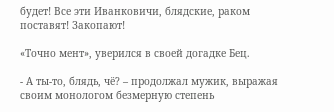будет! Все эти Иванковичи, блядские, раком поставят! Закопают!

«Точно мент», уверился в своей догадке Бец.

- А ты-то, блядь, чё? – продолжал мужик, выражая своим монологом безмерную степень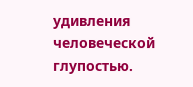удивления человеческой глупостью.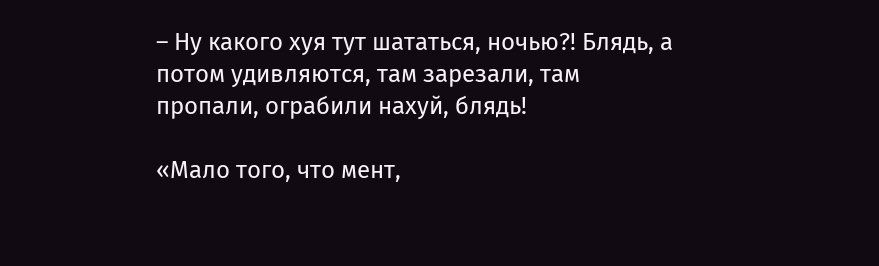– Ну какого хуя тут шататься, ночью?! Блядь, а потом удивляются, там зарезали, там пропали, ограбили нахуй, блядь!

«Мало того, что мент,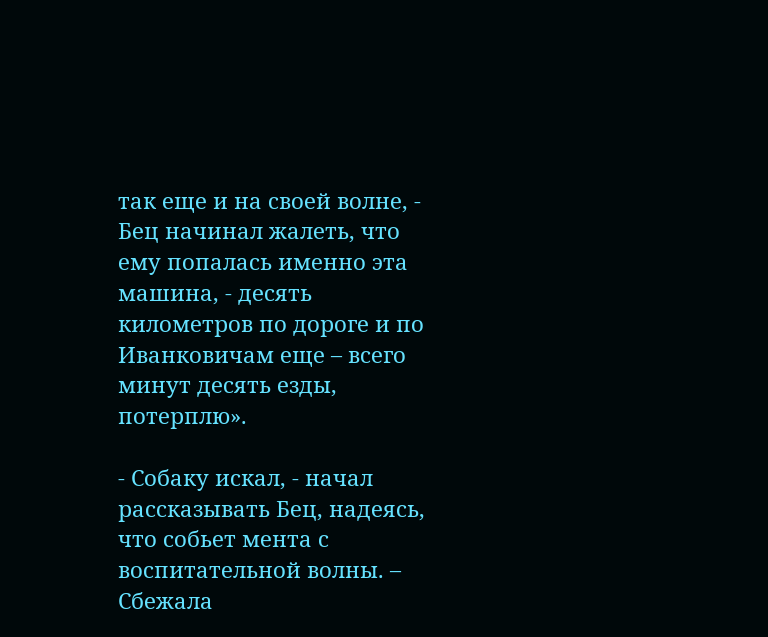так еще и на своей волне, - Бец начинал жалеть, что ему попалась именно эта машина, - десять километров по дороге и по Иванковичам еще – всего минут десять езды, потерплю».

- Собаку искал, - начал рассказывать Бец, надеясь, что собьет мента с воспитательной волны. – Сбежала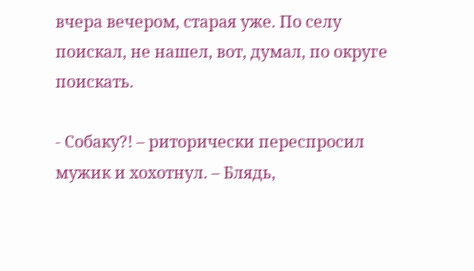вчера вечером, старая уже. По селу поискал, не нашел, вот, думал, по округе поискать.

- Собаку?! – риторически переспросил мужик и хохотнул. – Блядь,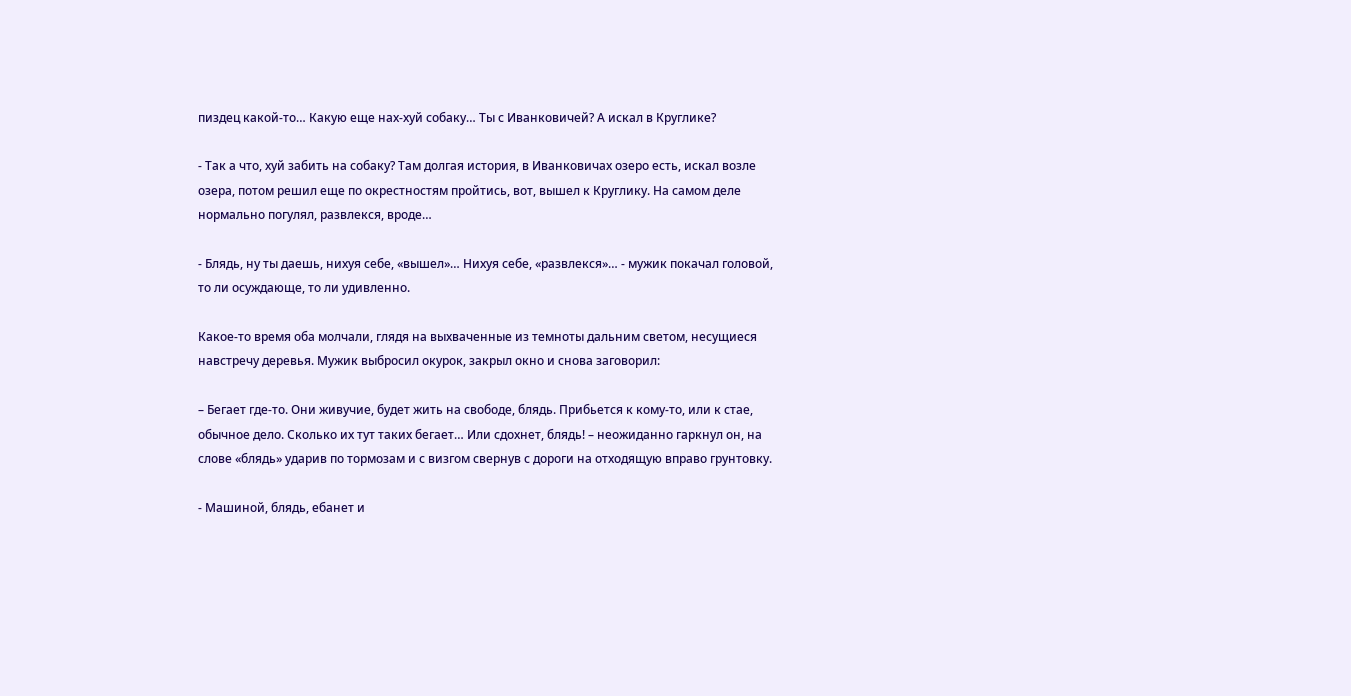пиздец какой-то… Какую еще нах-хуй собаку… Ты с Иванковичей? А искал в Круглике?

- Так а что, хуй забить на собаку? Там долгая история, в Иванковичах озеро есть, искал возле озера, потом решил еще по окрестностям пройтись, вот, вышел к Круглику. На самом деле нормально погулял, развлекся, вроде…

- Блядь, ну ты даешь, нихуя себе, «вышел»… Нихуя себе, «развлекся»… - мужик покачал головой, то ли осуждающе, то ли удивленно.

Какое-то время оба молчали, глядя на выхваченные из темноты дальним светом, несущиеся навстречу деревья. Мужик выбросил окурок, закрыл окно и снова заговорил:

– Бегает где-то. Они живучие, будет жить на свободе, блядь. Прибьется к кому-то, или к стае, обычное дело. Сколько их тут таких бегает… Или сдохнет, блядь! – неожиданно гаркнул он, на слове «блядь» ударив по тормозам и с визгом свернув с дороги на отходящую вправо грунтовку.

- Машиной, блядь, ебанет и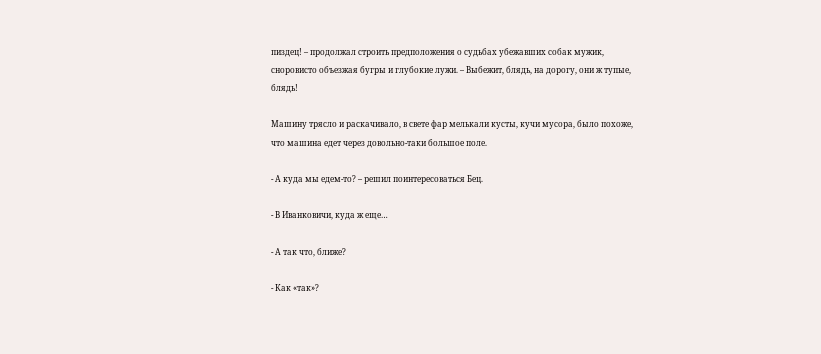пиздец! – продолжал строить предположения о судьбах убежавших собак мужик, сноровисто объезжая бугры и глубокие лужи. – Выбежит, блядь, на дорогу, они ж тупые, блядь!

Машину трясло и раскачивало, в свете фар мелькали кусты, кучи мусора, было похоже, что машина едет через довольно-таки большое поле.

- А куда мы едем-то? – решил поинтересоваться Бец.

- В Иванковичи, куда ж еще…

- А так что, ближе?

- Как «так»?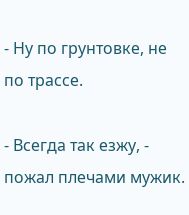- Ну по грунтовке, не по трассе.

- Всегда так езжу, - пожал плечами мужик.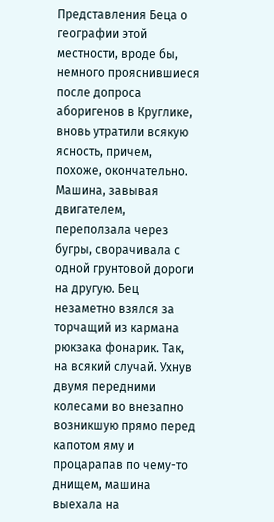Представления Беца о географии этой местности, вроде бы, немного прояснившиеся после допроса аборигенов в Круглике, вновь утратили всякую ясность, причем, похоже, окончательно. Машина, завывая двигателем, переползала через бугры, сворачивала с одной грунтовой дороги на другую. Бец незаметно взялся за торчащий из кармана рюкзака фонарик. Так, на всякий случай. Ухнув двумя передними колесами во внезапно возникшую прямо перед капотом яму и процарапав по чему-то днищем, машина выехала на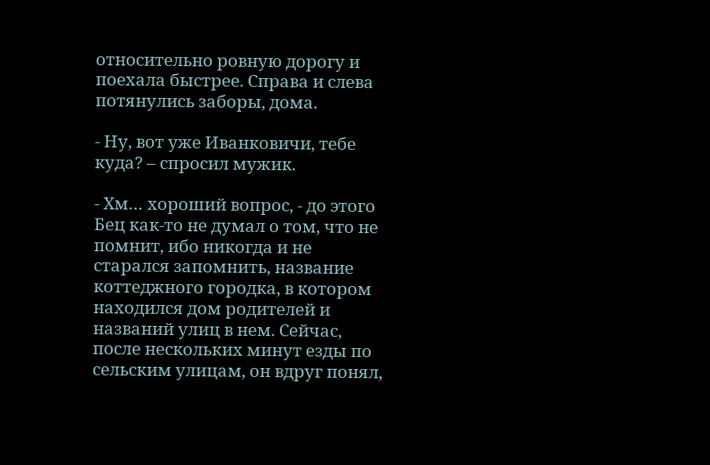относительно ровную дорогу и поехала быстрее. Справа и слева потянулись заборы, дома.

- Ну, вот уже Иванковичи, тебе куда? – спросил мужик.

- Хм… хороший вопрос, - до этого Бец как-то не думал о том, что не помнит, ибо никогда и не старался запомнить, название коттеджного городка, в котором находился дом родителей и названий улиц в нем. Сейчас, после нескольких минут езды по сельским улицам, он вдруг понял,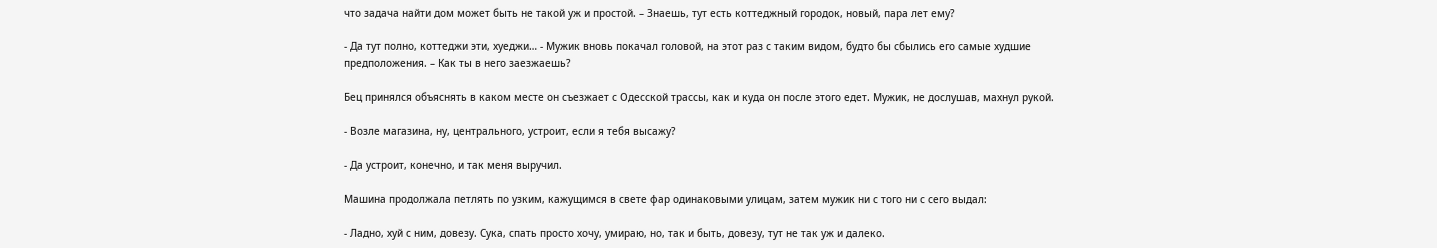что задача найти дом может быть не такой уж и простой. – Знаешь, тут есть коттеджный городок, новый, пара лет ему?

- Да тут полно, коттеджи эти, хуеджи… - Мужик вновь покачал головой, на этот раз с таким видом, будто бы сбылись его самые худшие предположения. – Как ты в него заезжаешь?

Бец принялся объяснять в каком месте он съезжает с Одесской трассы, как и куда он после этого едет. Мужик, не дослушав, махнул рукой.

- Возле магазина, ну, центрального, устроит, если я тебя высажу?

- Да устроит, конечно, и так меня выручил.

Машина продолжала петлять по узким, кажущимся в свете фар одинаковыми улицам, затем мужик ни с того ни с сего выдал:

- Ладно, хуй с ним, довезу. Сука, спать просто хочу, умираю, но, так и быть, довезу, тут не так уж и далеко.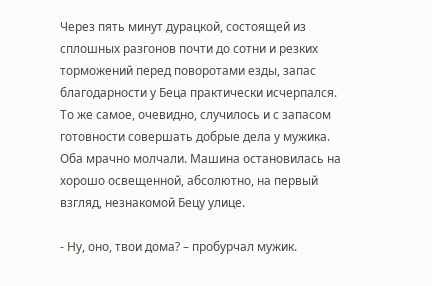Через пять минут дурацкой, состоящей из сплошных разгонов почти до сотни и резких торможений перед поворотами езды, запас благодарности у Беца практически исчерпался. То же самое, очевидно, случилось и с запасом готовности совершать добрые дела у мужика. Оба мрачно молчали. Машина остановилась на хорошо освещенной, абсолютно, на первый взгляд, незнакомой Бецу улице.

- Ну, оно, твои дома? – пробурчал мужик.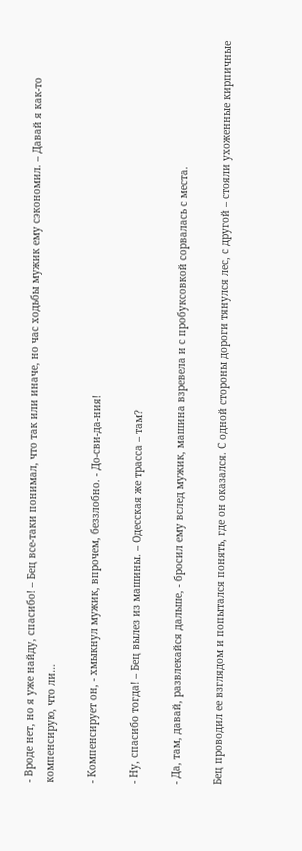- Вроде нет, но я уже найду, спасибо! – Бец все-таки понимал, что так или иначе, но час ходьбы мужик ему сэкономил. – Давай я как-то компенсирую, что ли…

- Компенсирует он, - хмыкнул мужик, впрочем, беззлобно. - До-сви-да-ния!

- Ну, спасибо тогда! – Бец вылез из машины. – Одесская же трасса – там?

- Да, там, давай, развлекайся дальше, - бросил ему вслед мужик, машина взревела и с пробуксовкой сорвалась с места.

Бец проводил ее взглядом и попытался понять, где он оказался. С одной стороны дороги тянулся лес, с другой – стояли ухоженные кирпичные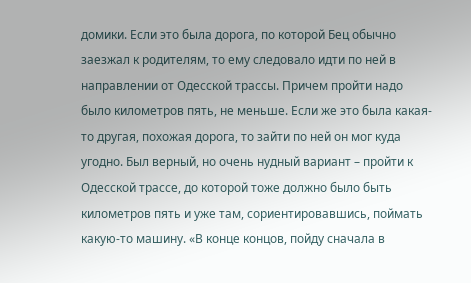домики. Если это была дорога, по которой Бец обычно заезжал к родителям, то ему следовало идти по ней в направлении от Одесской трассы. Причем пройти надо было километров пять, не меньше. Если же это была какая-то другая, похожая дорога, то зайти по ней он мог куда угодно. Был верный, но очень нудный вариант – пройти к Одесской трассе, до которой тоже должно было быть километров пять и уже там, сориентировавшись, поймать какую-то машину. «В конце концов, пойду сначала в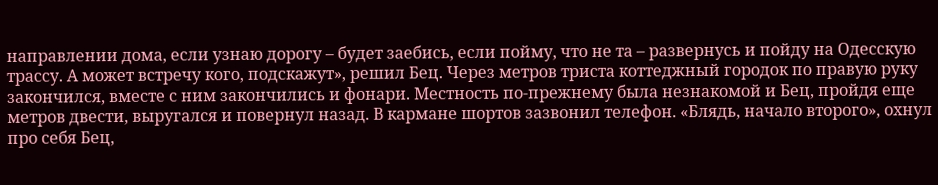направлении дома, если узнаю дорогу – будет заебись, если пойму, что не та – развернусь и пойду на Одесскую трассу. А может встречу кого, подскажут», решил Бец. Через метров триста коттеджный городок по правую руку закончился, вместе с ним закончились и фонари. Местность по-прежнему была незнакомой и Бец, пройдя еще метров двести, выругался и повернул назад. В кармане шортов зазвонил телефон. «Блядь, начало второго», охнул про себя Бец,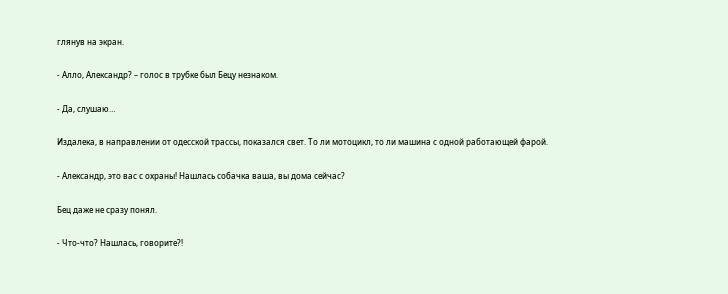глянув на экран.

- Алло, Александр? – голос в трубке был Бецу незнаком.

- Да, слушаю…

Издалека, в направлении от одесской трассы, показался свет. То ли мотоцикл, то ли машина с одной работающей фарой.

- Александр, это вас с охраны! Нашлась собачка ваша, вы дома сейчас?

Бец даже не сразу понял.

- Что-что? Нашлась, говорите?!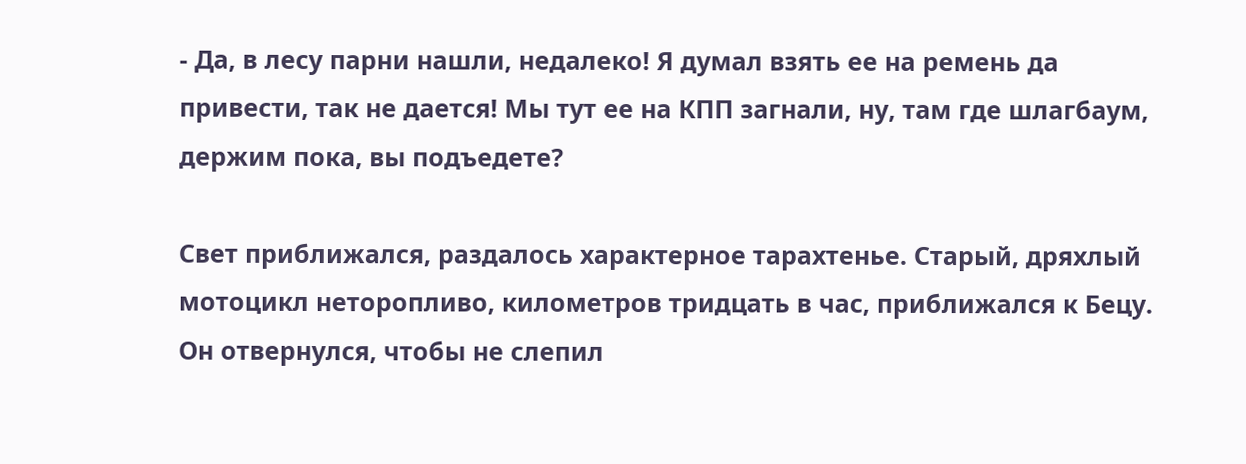- Да, в лесу парни нашли, недалеко! Я думал взять ее на ремень да привести, так не дается! Мы тут ее на КПП загнали, ну, там где шлагбаум, держим пока, вы подъедете?

Свет приближался, раздалось характерное тарахтенье. Старый, дряхлый мотоцикл неторопливо, километров тридцать в час, приближался к Бецу. Он отвернулся, чтобы не слепил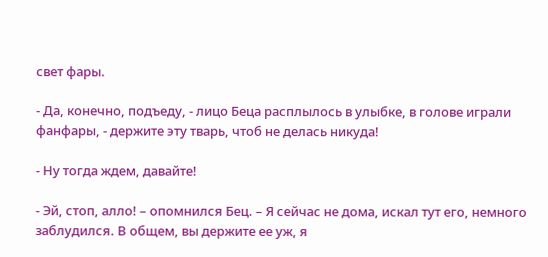свет фары.

- Да, конечно, подъеду, - лицо Беца расплылось в улыбке, в голове играли фанфары, - держите эту тварь, чтоб не делась никуда!

- Ну тогда ждем, давайте!

- Эй, стоп, алло! – опомнился Бец. – Я сейчас не дома, искал тут его, немного заблудился. В общем, вы держите ее уж, я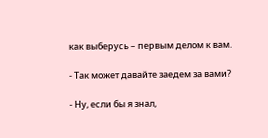как выберусь – первым делом к вам.

- Так может давайте заедем за вами?

- Ну, если бы я знал,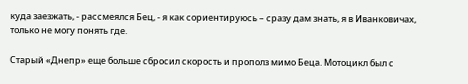куда заезжать, - рассмеялся Бец, - я как сориентируюсь – сразу дам знать, я в Иванковичах, только не могу понять где.

Старый «Днепр» еще больше сбросил скорость и прополз мимо Беца. Мотоцикл был с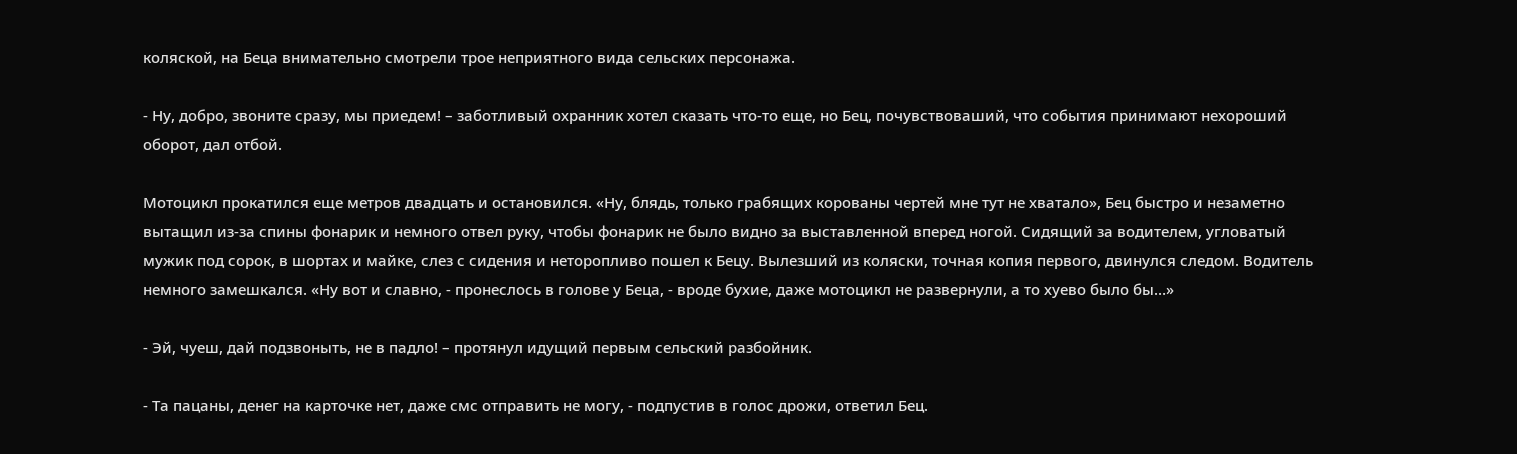коляской, на Беца внимательно смотрели трое неприятного вида сельских персонажа.

- Ну, добро, звоните сразу, мы приедем! – заботливый охранник хотел сказать что-то еще, но Бец, почувствоваший, что события принимают нехороший оборот, дал отбой.

Мотоцикл прокатился еще метров двадцать и остановился. «Ну, блядь, только грабящих корованы чертей мне тут не хватало», Бец быстро и незаметно вытащил из-за спины фонарик и немного отвел руку, чтобы фонарик не было видно за выставленной вперед ногой. Сидящий за водителем, угловатый мужик под сорок, в шортах и майке, слез с сидения и неторопливо пошел к Бецу. Вылезший из коляски, точная копия первого, двинулся следом. Водитель немного замешкался. «Ну вот и славно, - пронеслось в голове у Беца, - вроде бухие, даже мотоцикл не развернули, а то хуево было бы…»

- Эй, чуеш, дай подзвоныть, не в падло! – протянул идущий первым сельский разбойник.

- Та пацаны, денег на карточке нет, даже смс отправить не могу, - подпустив в голос дрожи, ответил Бец.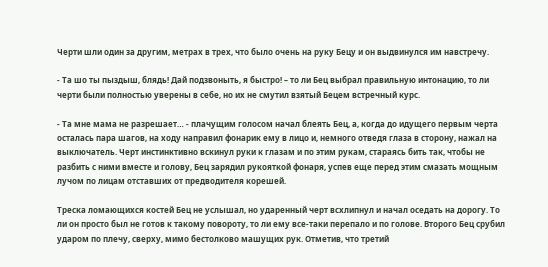Черти шли один за другим, метрах в трех, что было очень на руку Бецу и он выдвинулся им навстречу.

- Та шо ты пыздыш, блядь! Дай подзвоныть, я быстро! – то ли Бец выбрал правильную интонацию, то ли черти были полностью уверены в себе, но их не смутил взятый Бецем встречный курс.

- Та мне мама не разрешает… - плачущим голосом начал блеять Бец, а, когда до идущего первым черта осталась пара шагов, на ходу направил фонарик ему в лицо и, немного отведя глаза в сторону, нажал на выключатель. Черт инстинктивно вскинул руки к глазам и по этим рукам, стараясь бить так, чтобы не разбить с ними вместе и голову, Бец зарядил рукояткой фонаря, успев еще перед этим смазать мощным лучом по лицам отставших от предводителя корешей.

Треска ломающихся костей Бец не услышал, но ударенный черт всхлипнул и начал оседать на дорогу. То ли он просто был не готов к такому повороту, то ли ему все-таки перепало и по голове. Второго Бец срубил ударом по плечу, сверху, мимо бестолково машущих рук. Отметив, что третий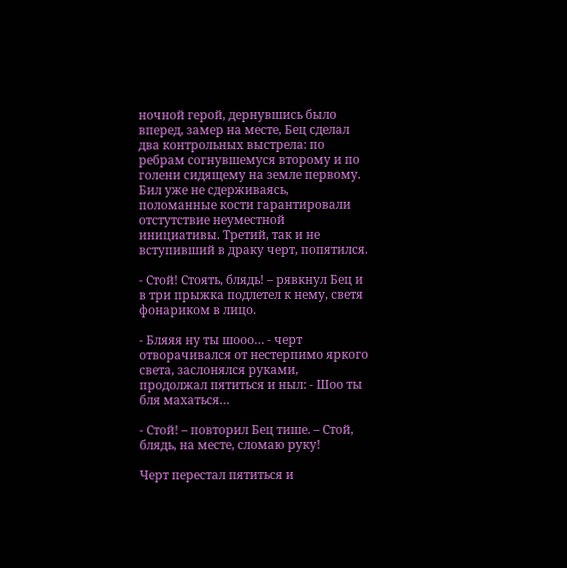ночной герой, дернувшись было вперед, замер на месте, Бец сделал два контрольных выстрела: по ребрам согнувшемуся второму и по голени сидящему на земле первому. Бил уже не сдерживаясь, поломанные кости гарантировали отстутствие неуместной инициативы. Третий, так и не вступивший в драку черт, попятился.

- Стой! Стоять, блядь! – рявкнул Бец и в три прыжка подлетел к нему, светя фонариком в лицо.

- Бляяя ну ты шооо… - черт отворачивался от нестерпимо яркого света, заслонялся руками, продолжал пятиться и ныл: - Шоо ты бля махаться…

- Стой! – повторил Бец тише. – Стой, блядь, на месте, сломаю руку!

Черт перестал пятиться и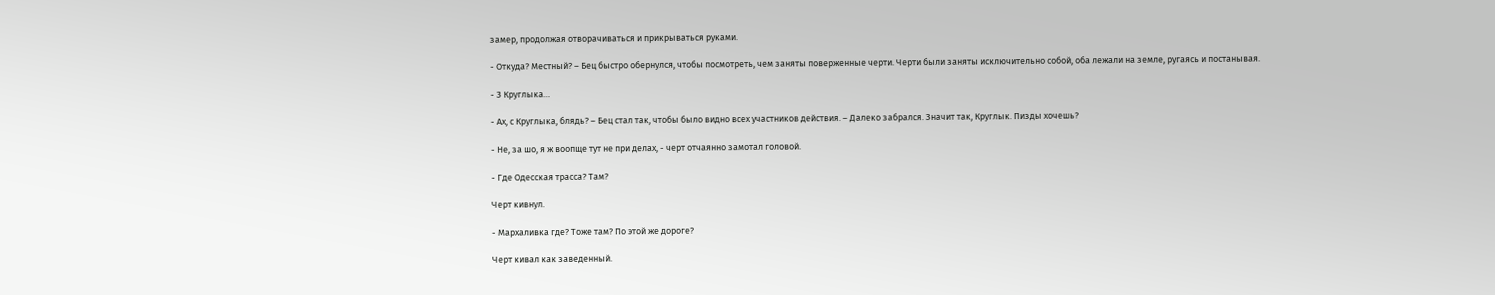замер, продолжая отворачиваться и прикрываться руками.

- Откуда? Местный? – Бец быстро обернулся, чтобы посмотреть, чем заняты поверженные черти. Черти были заняты исключительно собой, оба лежали на земле, ругаясь и постанывая.

- З Круглыка…

- Ах, с Круглыка, блядь? – Бец стал так, чтобы было видно всех участников действия. – Далеко забрался. Значит так, Круглык. Пизды хочешь?

- Не, за шо, я ж воопще тут не при делах, - черт отчаянно замотал головой.

- Где Одесская трасса? Там?

Черт кивнул.

- Мархаливка где? Тоже там? По этой же дороге?

Черт кивал как заведенный.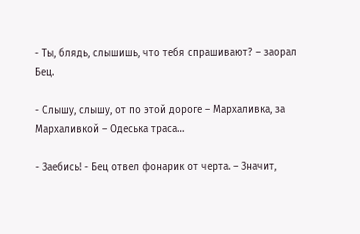- Ты, блядь, слышишь, что тебя спрашивают? – заорал Бец.

- Слышу, слышу, от по этой дороге – Мархаливка, за Мархаливкой – Одеська траса…

- Заебись! - Бец отвел фонарик от черта. – Значит,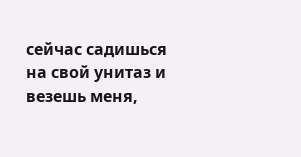сейчас садишься на свой унитаз и везешь меня,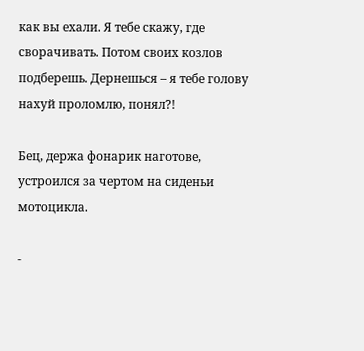как вы ехали. Я тебе скажу, где сворачивать. Потом своих козлов подберешь. Дернешься – я тебе голову нахуй проломлю, понял?!

Бец, держа фонарик наготове, устроился за чертом на сиденьи мотоцикла.

-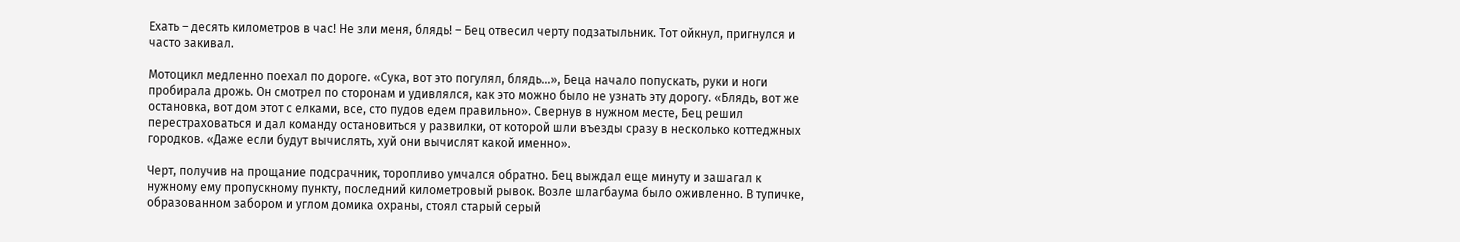Ехать – десять километров в час! Не зли меня, блядь! – Бец отвесил черту подзатыльник. Тот ойкнул, пригнулся и часто закивал.

Мотоцикл медленно поехал по дороге. «Сука, вот это погулял, блядь…», Беца начало попускать, руки и ноги пробирала дрожь. Он смотрел по сторонам и удивлялся, как это можно было не узнать эту дорогу. «Блядь, вот же остановка, вот дом этот с елками, все, сто пудов едем правильно». Свернув в нужном месте, Бец решил перестраховаться и дал команду остановиться у развилки, от которой шли въезды сразу в несколько коттеджных городков. «Даже если будут вычислять, хуй они вычислят какой именно».

Черт, получив на прощание подсрачник, торопливо умчался обратно. Бец выждал еще минуту и зашагал к нужному ему пропускному пункту, последний километровый рывок. Возле шлагбаума было оживленно. В тупичке, образованном забором и углом домика охраны, стоял старый серый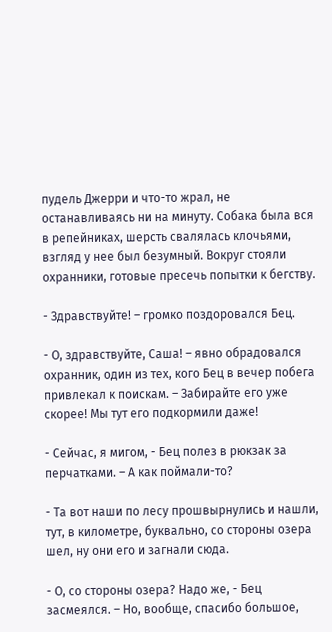пудель Джерри и что-то жрал, не останавливаясь ни на минуту. Собака была вся в репейниках, шерсть свалялась клочьями, взгляд у нее был безумный. Вокруг стояли охранники, готовые пресечь попытки к бегству.

- Здравствуйте! – громко поздоровался Бец.

- О, здравствуйте, Саша! – явно обрадовался охранник, один из тех, кого Бец в вечер побега привлекал к поискам. – Забирайте его уже скорее! Мы тут его подкормили даже!

- Сейчас, я мигом, - Бец полез в рюкзак за перчатками. – А как поймали-то?

- Та вот наши по лесу прошвырнулись и нашли, тут, в километре, буквально, со стороны озера шел, ну они его и загнали сюда.

- О, со стороны озера? Надо же, - Бец засмеялся. – Но, вообще, спасибо большое,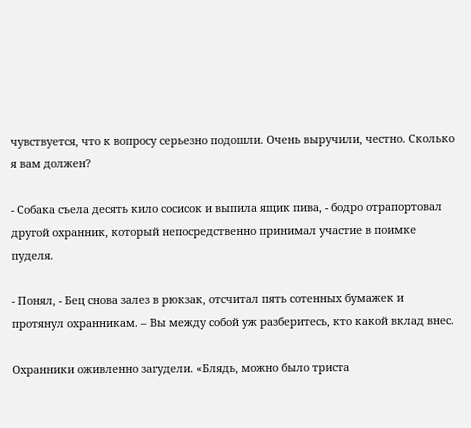чувствуется, что к вопросу серьезно подошли. Очень выручили, честно. Сколько я вам должен?

- Собака съела десять кило сосисок и выпила ящик пива, - бодро отрапортовал другой охранник, который непосредственно принимал участие в поимке пуделя.

- Понял, - Бец снова залез в рюкзак, отсчитал пять сотенных бумажек и протянул охранникам. – Вы между собой уж разберитесь, кто какой вклад внес.

Охранники оживленно загудели. «Блядь, можно было триста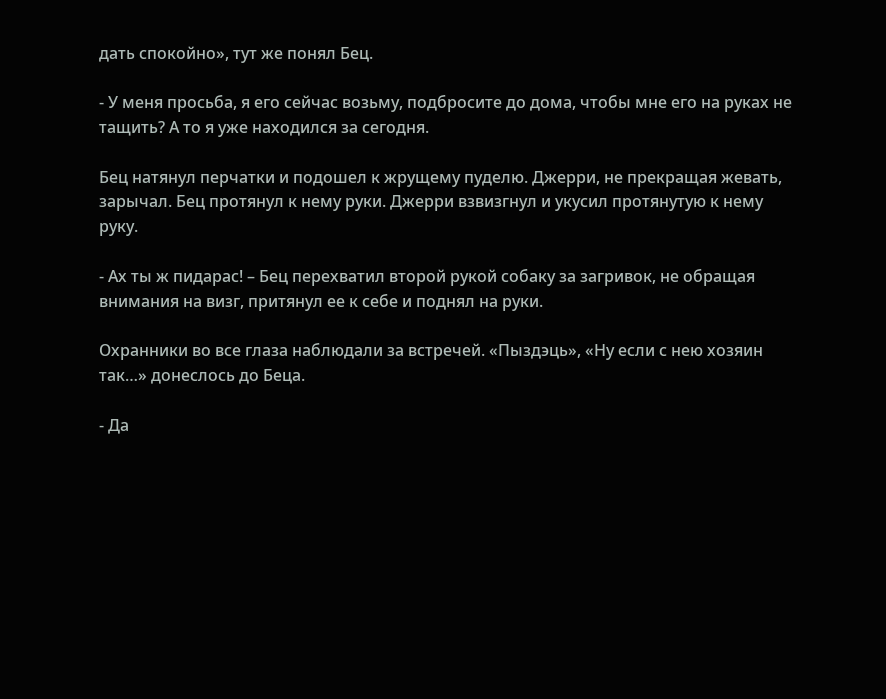дать спокойно», тут же понял Бец.

- У меня просьба, я его сейчас возьму, подбросите до дома, чтобы мне его на руках не тащить? А то я уже находился за сегодня.

Бец натянул перчатки и подошел к жрущему пуделю. Джерри, не прекращая жевать, зарычал. Бец протянул к нему руки. Джерри взвизгнул и укусил протянутую к нему руку.

- Ах ты ж пидарас! – Бец перехватил второй рукой собаку за загривок, не обращая внимания на визг, притянул ее к себе и поднял на руки.

Охранники во все глаза наблюдали за встречей. «Пыздэць», «Ну если с нею хозяин так…» донеслось до Беца.

- Да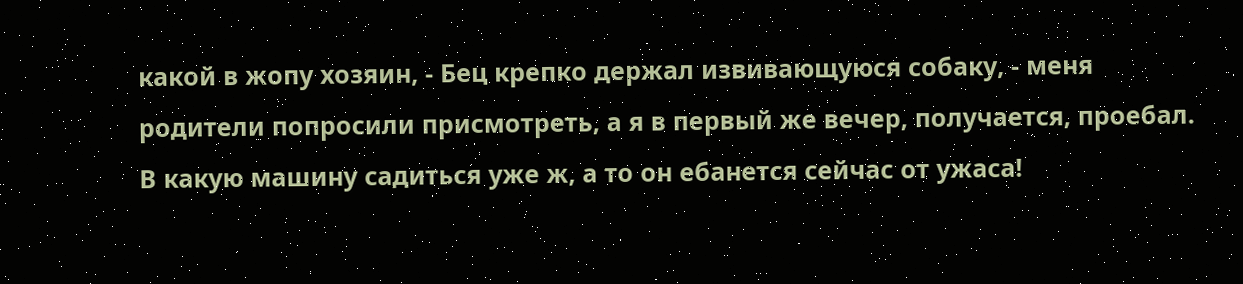какой в жопу хозяин, - Бец крепко держал извивающуюся собаку, - меня родители попросили присмотреть, а я в первый же вечер, получается, проебал. В какую машину садиться уже ж, а то он ебанется сейчас от ужаса!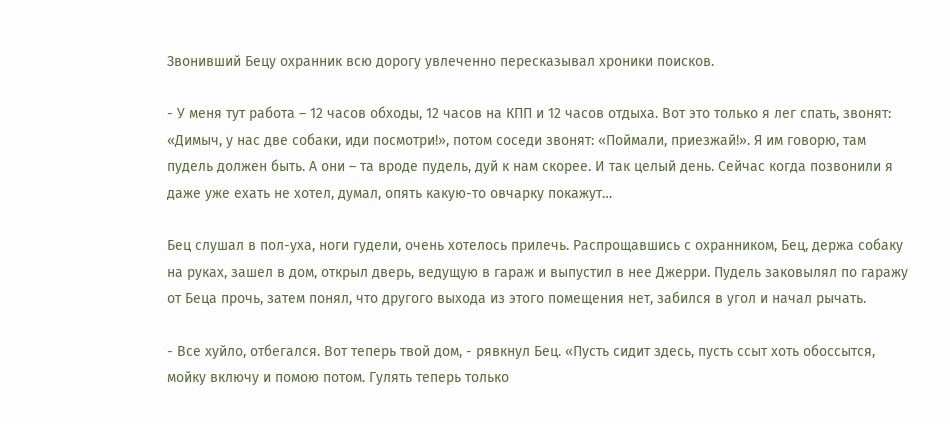Звонивший Бецу охранник всю дорогу увлеченно пересказывал хроники поисков.

- У меня тут работа – 12 часов обходы, 12 часов на КПП и 12 часов отдыха. Вот это только я лег спать, звонят: «Димыч, у нас две собаки, иди посмотри!», потом соседи звонят: «Поймали, приезжай!». Я им говорю, там пудель должен быть. А они – та вроде пудель, дуй к нам скорее. И так целый день. Сейчас когда позвонили я даже уже ехать не хотел, думал, опять какую-то овчарку покажут…

Бец слушал в пол-уха, ноги гудели, очень хотелось прилечь. Распрощавшись с охранником, Бец, держа собаку на руках, зашел в дом, открыл дверь, ведущую в гараж и выпустил в нее Джерри. Пудель заковылял по гаражу от Беца прочь, затем понял, что другого выхода из этого помещения нет, забился в угол и начал рычать.

- Все хуйло, отбегался. Вот теперь твой дом, - рявкнул Бец. «Пусть сидит здесь, пусть ссыт хоть обоссытся, мойку включу и помою потом. Гулять теперь только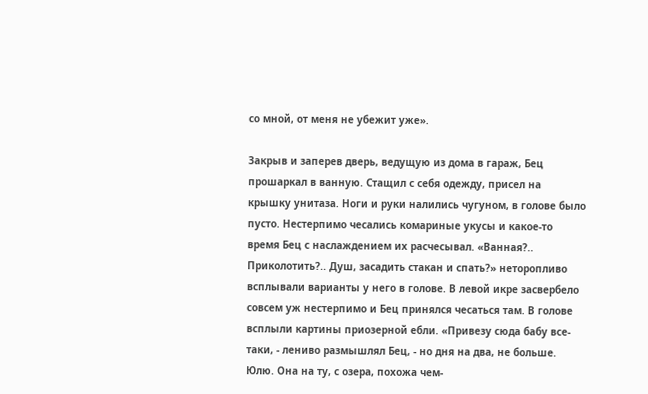со мной, от меня не убежит уже».

Закрыв и заперев дверь, ведущую из дома в гараж, Бец прошаркал в ванную. Стащил с себя одежду, присел на крышку унитаза. Ноги и руки налились чугуном, в голове было пусто. Нестерпимо чесались комариные укусы и какое-то время Бец с наслаждением их расчесывал. «Ванная?.. Приколотить?.. Душ, засадить стакан и спать?» неторопливо всплывали варианты у него в голове. В левой икре засвербело совсем уж нестерпимо и Бец принялся чесаться там. В голове всплыли картины приозерной ебли. «Привезу сюда бабу все-таки, - лениво размышлял Бец, - но дня на два, не больше. Юлю. Она на ту, с озера, похожа чем-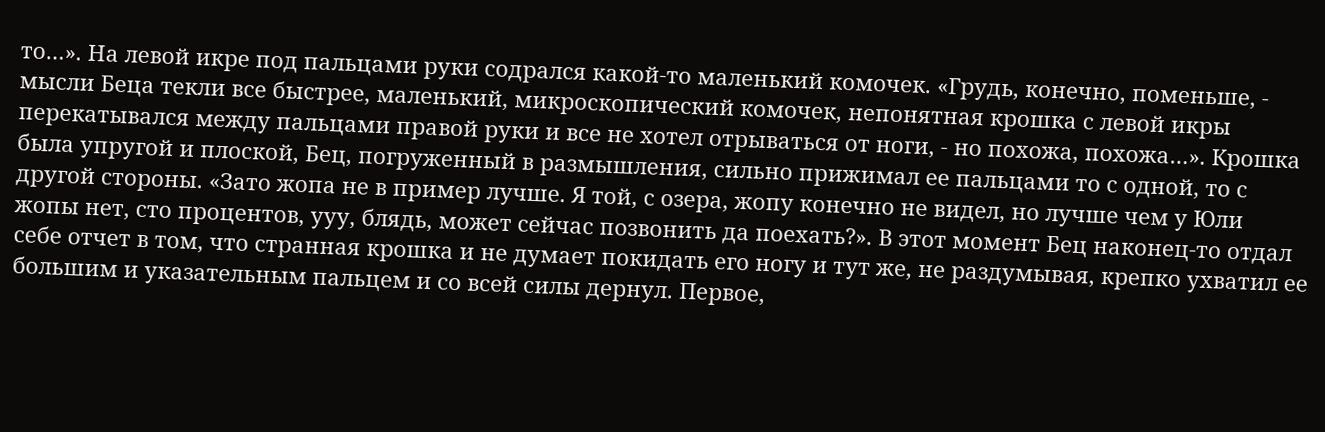то…». На левой икре под пальцами руки содрался какой-то маленький комочек. «Грудь, конечно, поменьше, - мысли Беца текли все быстрее, маленький, микроскопический комочек, непонятная крошка с левой икры перекатывался между пальцами правой руки и все не хотел отрываться от ноги, - но похожа, похожа…». Крошка была упругой и плоской, Бец, погруженный в размышления, сильно прижимал ее пальцами то с одной, то с другой стороны. «Зато жопа не в пример лучше. Я той, с озера, жопу конечно не видел, но лучше чем у Юли жопы нет, сто процентов, ууу, блядь, может сейчас позвонить да поехать?». В этот момент Бец наконец-то отдал себе отчет в том, что странная крошка и не думает покидать его ногу и тут же, не раздумывая, крепко ухватил ее большим и указательным пальцем и со всей силы дернул. Первое,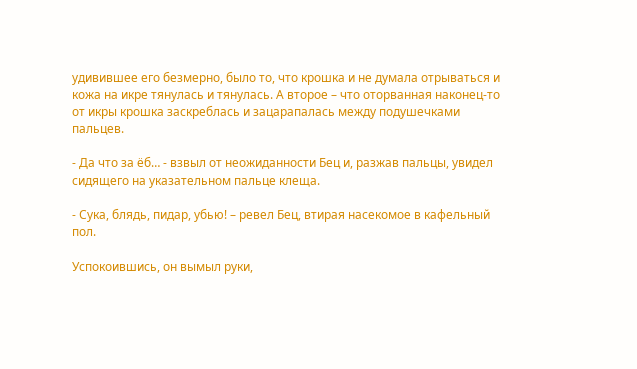удивившее его безмерно, было то, что крошка и не думала отрываться и кожа на икре тянулась и тянулась. А второе – что оторванная наконец-то от икры крошка заскреблась и зацарапалась между подушечками пальцев.

- Да что за ёб… - взвыл от неожиданности Бец и, разжав пальцы, увидел сидящего на указательном пальце клеща.

- Сука, блядь, пидар, убью! – ревел Бец, втирая насекомое в кафельный пол.

Успокоившись, он вымыл руки,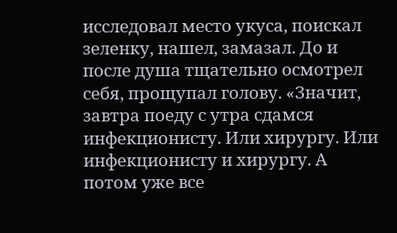исследовал место укуса, поискал зеленку, нашел, замазал. До и после душа тщательно осмотрел себя, прощупал голову. «Значит, завтра поеду с утра сдамся инфекционисту. Или хирургу. Или инфекционисту и хирургу. А потом уже все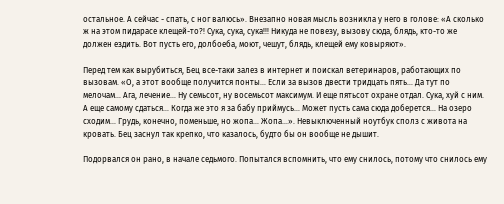остальное. А сейчас - спать, с ног валюсь». Внезапно новая мысль возникла у него в голове: «А сколько ж на этом пидарасе клещей-то?! Сука, сука, сука!!! Никуда не повезу, вызову сюда, блядь, кто-то же должен ездить. Вот пусть его, долбоеба, моют, чешут, блядь, клещей ему ковыряют».

Перед тем как вырубиться, Бец все-таки залез в интернет и поискал ветеринаров, работающих по вызовам. «О, а этот вообще получится понты… Если за вызов двести тридцать пять… Да тут по мелочам… Ага, лечение… Ну семьсот, ну восемьсот максимум. И еще пятьсот охране отдал. Сука, хуй с ним. А еще самому сдаться… Когда же это я за бабу приймусь… Может пусть сама сюда доберется… На озеро сходим... Грудь, конечно, поменьше, но жопа… Жопа…». Невыключенный ноутбук сполз с живота на кровать. Бец заснул так крепко, что казалось, будто бы он вообще не дышит.

Подорвался он рано, в начале седьмого. Попытался вспомнить, что ему снилось, потому что снилось ему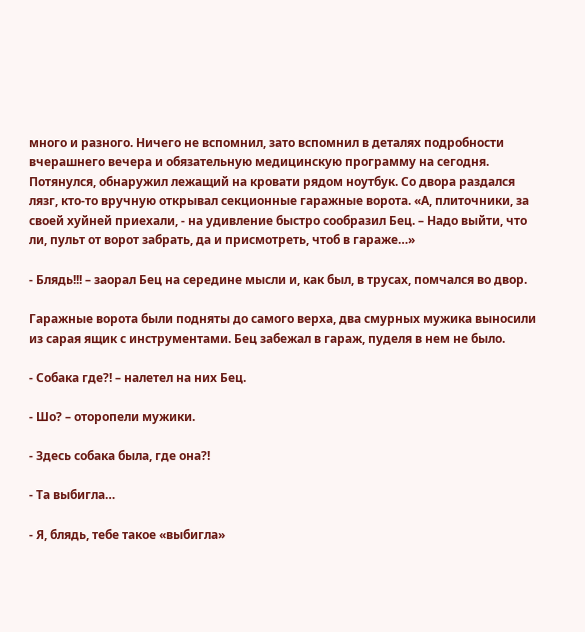много и разного. Ничего не вспомнил, зато вспомнил в деталях подробности вчерашнего вечера и обязательную медицинскую программу на сегодня. Потянулся, обнаружил лежащий на кровати рядом ноутбук. Со двора раздался лязг, кто-то вручную открывал секционные гаражные ворота. «А, плиточники, за своей хуйней приехали, - на удивление быстро сообразил Бец. – Надо выйти, что ли, пульт от ворот забрать, да и присмотреть, чтоб в гараже…»

- Блядь!!! – заорал Бец на середине мысли и, как был, в трусах, помчался во двор.

Гаражные ворота были подняты до самого верха, два смурных мужика выносили из сарая ящик с инструментами. Бец забежал в гараж, пуделя в нем не было.

- Собака где?! – налетел на них Бец.

- Шо? – оторопели мужики.

- Здесь собака была, где она?!

- Та выбигла…

- Я, блядь, тебе такое «выбигла»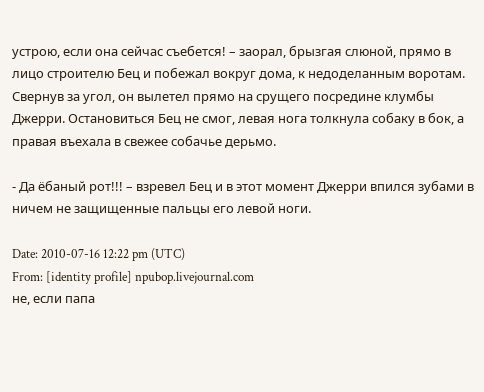устрою, если она сейчас съебется! – заорал, брызгая слюной, прямо в лицо строителю Бец и побежал вокруг дома, к недоделанным воротам. Свернув за угол, он вылетел прямо на срущего посредине клумбы Джерри. Остановиться Бец не смог, левая нога толкнула собаку в бок, а правая въехала в свежее собачье дерьмо.

- Да ёбаный рот!!! – взревел Бец и в этот момент Джерри впился зубами в ничем не защищенные пальцы его левой ноги.

Date: 2010-07-16 12:22 pm (UTC)
From: [identity profile] npubop.livejournal.com
не, если папа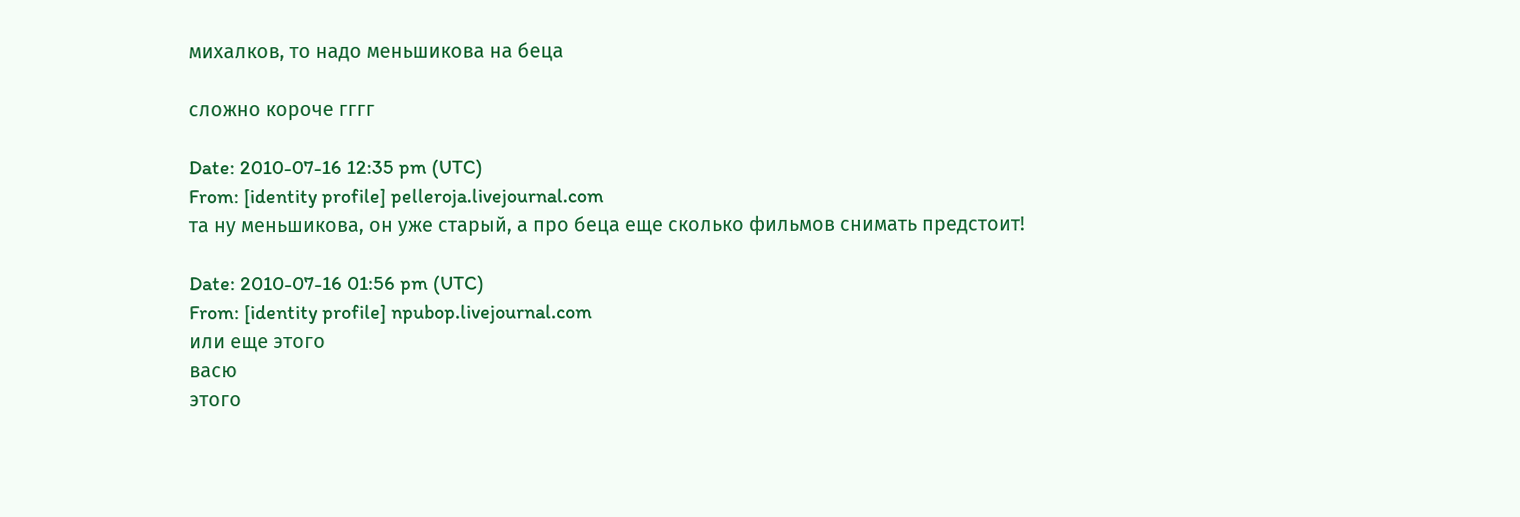михалков, то надо меньшикова на беца

сложно короче гггг

Date: 2010-07-16 12:35 pm (UTC)
From: [identity profile] pelleroja.livejournal.com
та ну меньшикова, он уже старый, а про беца еще сколько фильмов снимать предстоит!

Date: 2010-07-16 01:56 pm (UTC)
From: [identity profile] npubop.livejournal.com
или еще этого
васю
этого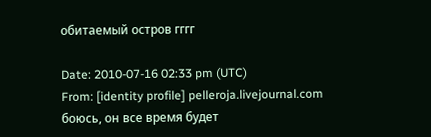обитаемый остров гггг

Date: 2010-07-16 02:33 pm (UTC)
From: [identity profile] pelleroja.livejournal.com
боюсь, он все время будет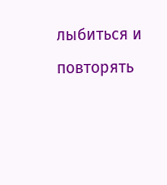лыбиться и повторять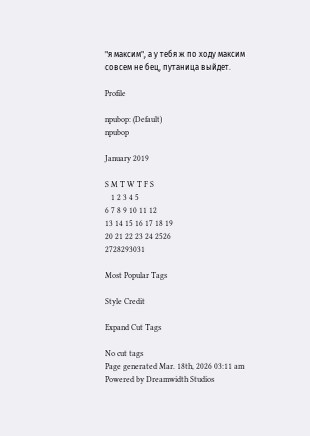"я максим", а у тебя ж по ходу максим совсем не бец, путаница выйдет.

Profile

npubop: (Default)
npubop

January 2019

S M T W T F S
   1 2 3 4 5
6 7 8 9 10 11 12
13 14 15 16 17 18 19
20 21 22 23 24 2526
2728293031

Most Popular Tags

Style Credit

Expand Cut Tags

No cut tags
Page generated Mar. 18th, 2026 03:11 am
Powered by Dreamwidth Studios